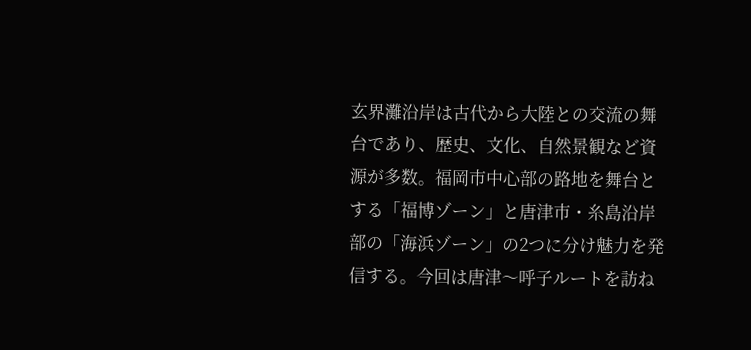玄界灘沿岸は古代から大陸との交流の舞台であり、歴史、文化、自然景観など資源が多数。福岡市中心部の路地を舞台とする「福博ゾーン」と唐津市・糸島沿岸部の「海浜ゾーン」の2つに分け魅力を発信する。今回は唐津〜呼子ルートを訪ね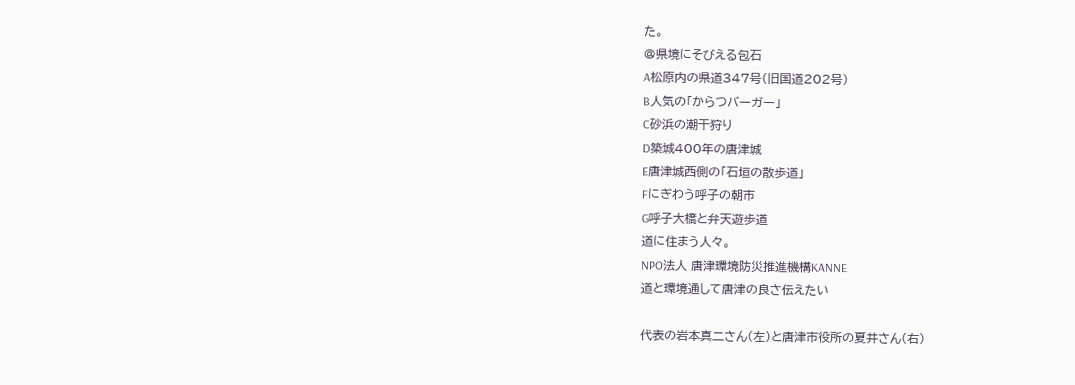た。
@県境にそびえる包石
A松原内の県道347号(旧国道202号)
B人気の「からつバーガー」
C砂浜の潮干狩り
D築城400年の唐津城
E唐津城西側の「石垣の散歩道」
Fにぎわう呼子の朝市
G呼子大橋と弁天遊歩道
道に住まう人々。
NPO法人 唐津環境防災推進機構KANNE
道と環境通して唐津の良さ伝えたい

代表の岩本真二さん(左)と唐津市役所の夏井さん(右)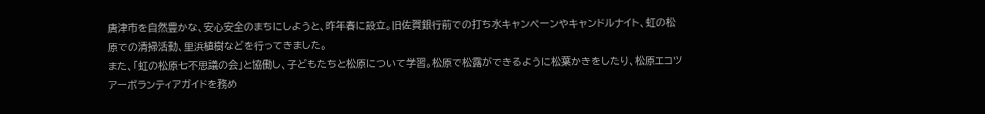唐津市を自然豊かな、安心安全のまちにしようと、昨年春に設立。旧佐賀銀行前での打ち水キャンペーンやキャンドルナイト、虹の松原での清掃活動、里浜植樹などを行ってきました。
また、「虹の松原七不思議の会」と協働し、子どもたちと松原について学習。松原で松露ができるように松葉かきをしたり、松原エコツアーボランティアガイドを務め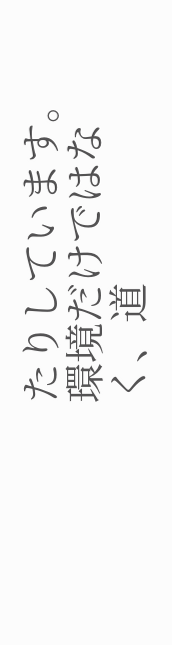たりしています。環境だけではなく、道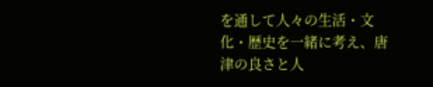を通して人々の生活・文化・歴史を一緒に考え、唐津の良さと人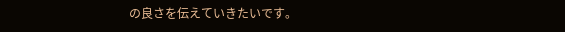の良さを伝えていきたいです。